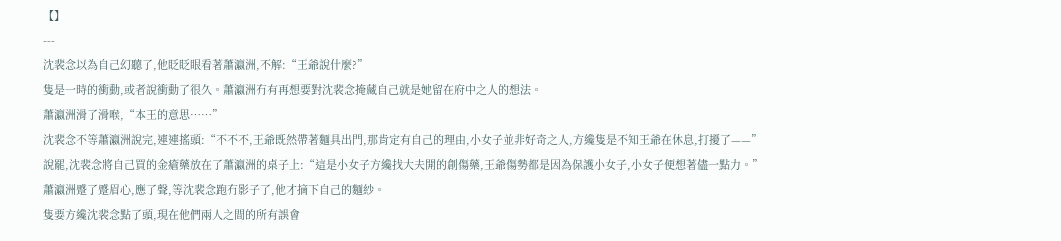【】
---
沈裴念以為自己幻聽了,他眨眨眼看著蕭瀛洲,不解:“王爺說什麼?”
隻是一時的衝動,或者說衝動了很久。蕭瀛洲冇有再想要對沈裴念掩藏自己就是她留在府中之人的想法。
蕭瀛洲滑了滑喉,“本王的意思……”
沈裴念不等蕭瀛洲說完,連連搖頭:“不不不,王爺既然帶著麵具出門,那肯定有自己的理由,小女子並非好奇之人,方纔隻是不知王爺在休息,打擾了——”
說罷,沈裴念將自己買的金瘡藥放在了蕭瀛洲的桌子上:“這是小女子方纔找大夫開的創傷藥,王爺傷勢都是因為保護小女子,小女子便想著儘一點力。”
蕭瀛洲蹙了蹙眉心,應了聲,等沈裴念跑冇影子了,他才摘下自己的麵紗。
隻要方纔沈裴念點了頭,現在他們兩人之間的所有誤會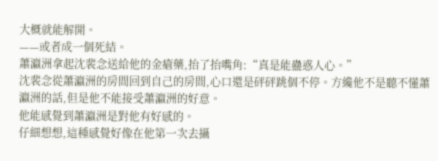大概就能解開。
——或者成一個死結。
蕭瀛洲拿起沈裴念送給他的金瘡藥,抬了抬嘴角:“真是能蠱惑人心。”
沈裴念從蕭瀛洲的房間回到自己的房間,心口還是砰砰跳個不停。方纔他不是聽不懂蕭瀛洲的話,但是他不能接受蕭瀛洲的好意。
他能感覺到蕭瀛洲是對他有好感的。
仔細想想,這種感覺好像在他第一次去攝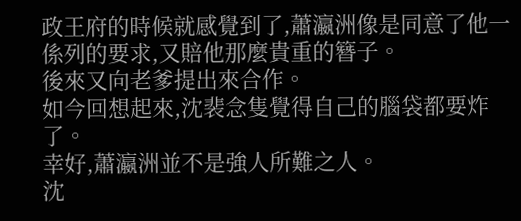政王府的時候就感覺到了,蕭瀛洲像是同意了他一係列的要求,又賠他那麼貴重的簪子。
後來又向老爹提出來合作。
如今回想起來,沈裴念隻覺得自己的腦袋都要炸了。
幸好,蕭瀛洲並不是強人所難之人。
沈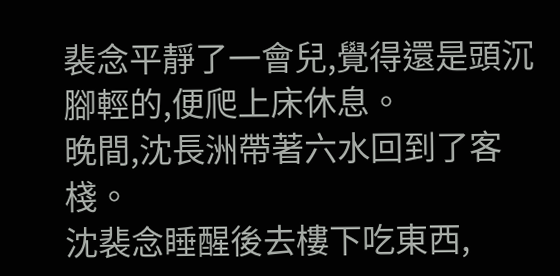裴念平靜了一會兒,覺得還是頭沉腳輕的,便爬上床休息。
晚間,沈長洲帶著六水回到了客棧。
沈裴念睡醒後去樓下吃東西,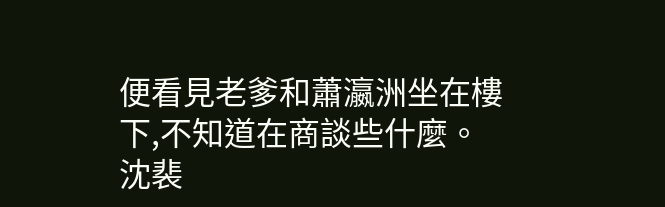便看見老爹和蕭瀛洲坐在樓下,不知道在商談些什麼。
沈裴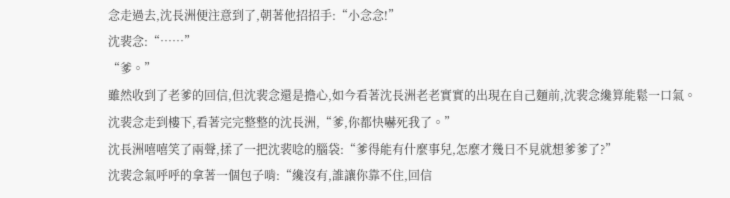念走過去,沈長洲便注意到了,朝著他招招手:“小念念!”
沈裴念:“……”
“爹。”
雖然收到了老爹的回信,但沈裴念還是擔心,如今看著沈長洲老老實實的出現在自己麵前,沈裴念纔算能鬆一口氣。
沈裴念走到樓下,看著完完整整的沈長洲,“爹,你都快嚇死我了。”
沈長洲嘻嘻笑了兩聲,揉了一把沈裴唸的腦袋:“爹得能有什麼事兒,怎麼才幾日不見就想爹爹了?”
沈裴念氣呼呼的拿著一個包子啃:“纔沒有,誰讓你靠不住,回信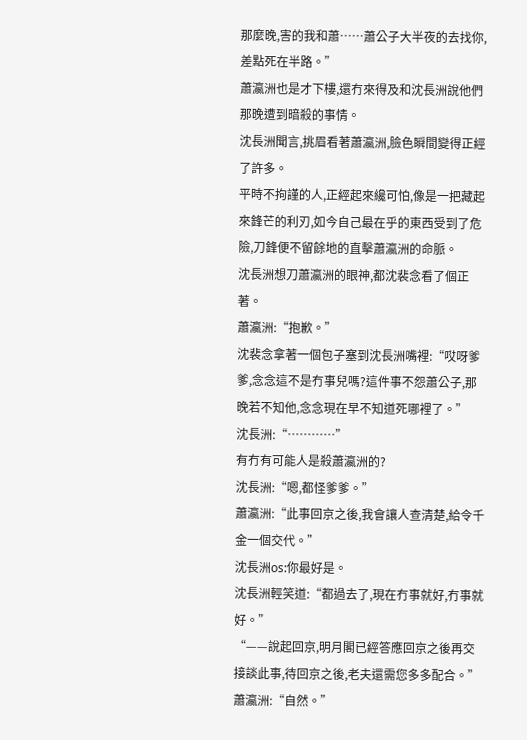那麼晚,害的我和蕭……蕭公子大半夜的去找你,差點死在半路。”
蕭瀛洲也是才下樓,還冇來得及和沈長洲說他們那晚遭到暗殺的事情。
沈長洲聞言,挑眉看著蕭瀛洲,臉色瞬間變得正經了許多。
平時不拘謹的人,正經起來纔可怕,像是一把藏起來鋒芒的利刃,如今自己最在乎的東西受到了危險,刀鋒便不留餘地的直擊蕭瀛洲的命脈。
沈長洲想刀蕭瀛洲的眼神,都沈裴念看了個正著。
蕭瀛洲:“抱歉。”
沈裴念拿著一個包子塞到沈長洲嘴裡:“哎呀爹爹,念念這不是冇事兒嗎?這件事不怨蕭公子,那晚若不知他,念念現在早不知道死哪裡了。”
沈長洲:“…………”
有冇有可能人是殺蕭瀛洲的?
沈長洲:“嗯,都怪爹爹。”
蕭瀛洲:“此事回京之後,我會讓人查清楚,給令千金一個交代。”
沈長洲os:你最好是。
沈長洲輕笑道:“都過去了,現在冇事就好,冇事就好。”
“——說起回京,明月閣已經答應回京之後再交接談此事,待回京之後,老夫還需您多多配合。”
蕭瀛洲:“自然。”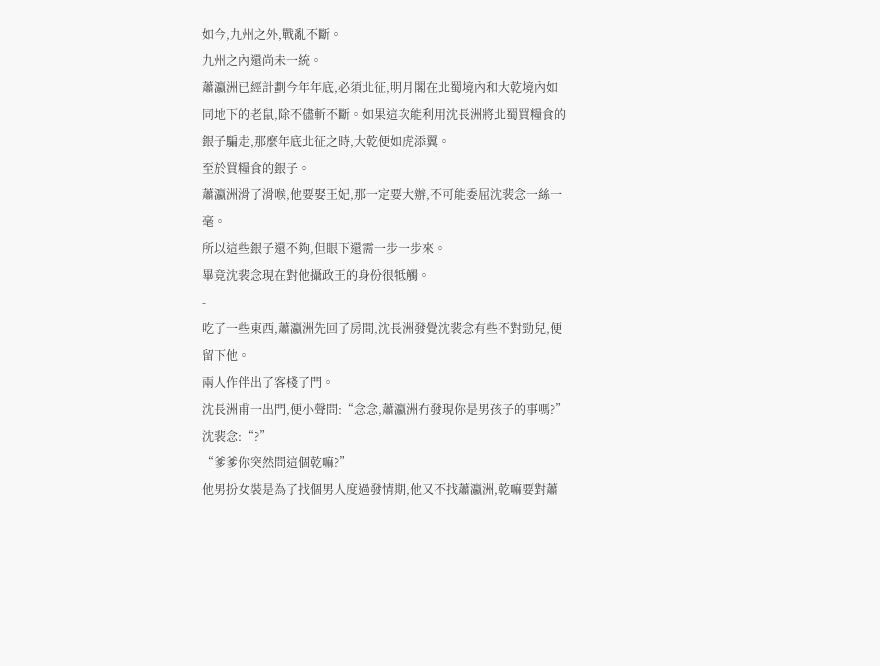如今,九州之外,戰亂不斷。
九州之內還尚未一統。
蕭瀛洲已經計劃今年年底,必須北征,明月閣在北蜀境內和大乾境內如同地下的老鼠,除不儘斬不斷。如果這次能利用沈長洲將北蜀買糧食的銀子騙走,那麼年底北征之時,大乾便如虎添翼。
至於買糧食的銀子。
蕭瀛洲滑了滑喉,他要娶王妃,那一定要大辦,不可能委屈沈裴念一絲一毫。
所以這些銀子還不夠,但眼下還需一步一步來。
畢竟沈裴念現在對他攝政王的身份很牴觸。
-
吃了一些東西,蕭瀛洲先回了房間,沈長洲發覺沈裴念有些不對勁兒,便留下他。
兩人作伴出了客棧了門。
沈長洲甫一出門,便小聲問:“念念,蕭瀛洲冇發現你是男孩子的事嗎?”
沈裴念:“?”
“爹爹你突然問這個乾嘛?”
他男扮女裝是為了找個男人度過發情期,他又不找蕭瀛洲,乾嘛要對蕭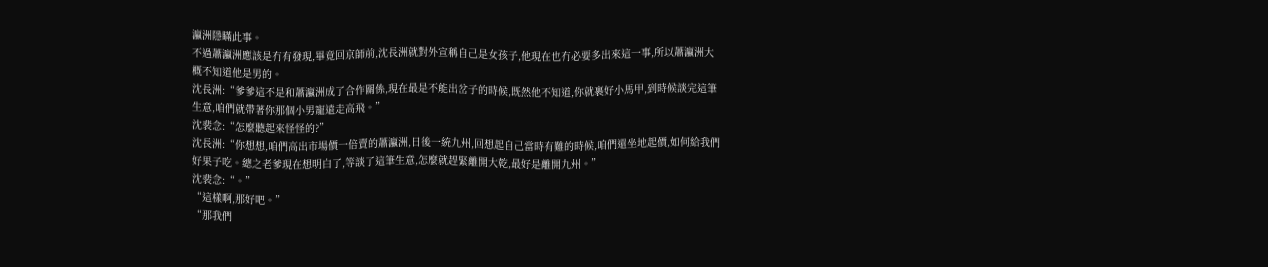瀛洲隱瞞此事。
不過蕭瀛洲應該是冇有發現,畢竟回京師前,沈長洲就對外宣稱自己是女孩子,他現在也冇必要多出來這一事,所以蕭瀛洲大概不知道他是男的。
沈長洲:“爹爹這不是和蕭瀛洲成了合作關係,現在最是不能出岔子的時候,既然他不知道,你就裹好小馬甲,到時候談完這筆生意,咱們就帶著你那個小男寵遠走高飛。”
沈裴念:“怎麼聽起來怪怪的?”
沈長洲:“你想想,咱們高出市場價一倍賣的蕭瀛洲,日後一統九州,回想起自己當時有難的時候,咱們還坐地起價,如何給我們好果子吃。總之老爹現在想明白了,等談了這筆生意,怎麼就趕緊離開大乾,最好是離開九州。”
沈裴念:“。”
“這樣啊,那好吧。”
“那我們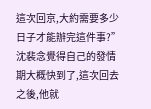這次回京,大約需要多少日子才能辦完這件事?”沈裴念覺得自己的發情期大概快到了,這次回去之後,他就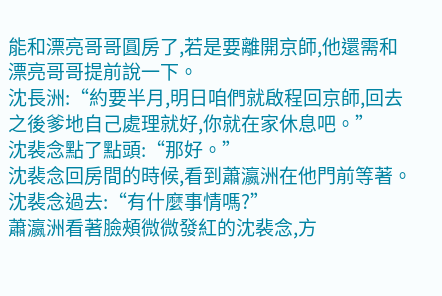能和漂亮哥哥圓房了,若是要離開京師,他還需和漂亮哥哥提前說一下。
沈長洲:“約要半月,明日咱們就啟程回京師,回去之後爹地自己處理就好,你就在家休息吧。”
沈裴念點了點頭:“那好。”
沈裴念回房間的時候,看到蕭瀛洲在他門前等著。
沈裴念過去:“有什麼事情嗎?”
蕭瀛洲看著臉頰微微發紅的沈裴念,方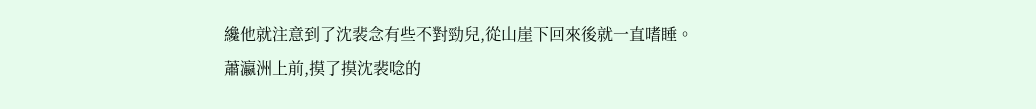纔他就注意到了沈裴念有些不對勁兒,從山崖下回來後就一直嗜睡。
蕭瀛洲上前,摸了摸沈裴唸的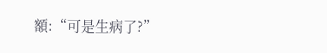額:“可是生病了?”